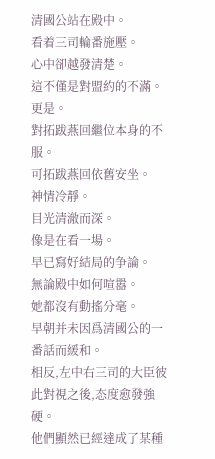清國公站在殿中。
看着三司輪番施壓。
心中卻越發清楚。
這不僅是對盟約的不滿。
更是。
對拓跋燕回繼位本身的不服。
可拓跋燕回依舊安坐。
神情冷靜。
目光清澈而深。
像是在看一場。
早已寫好結局的争論。
無論殿中如何喧嚣。
她都沒有動搖分毫。
早朝并未因爲清國公的一番話而緩和。
相反,左中右三司的大臣彼此對視之後,态度愈發強硬。
他們顯然已經達成了某種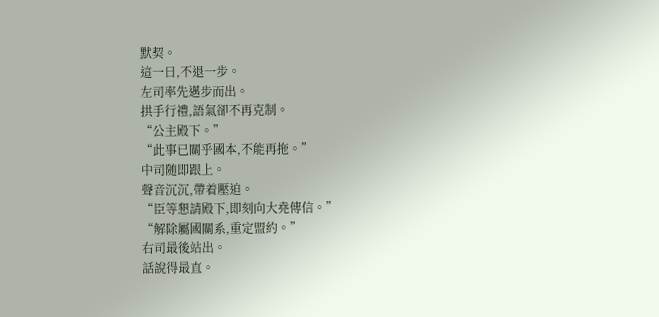默契。
這一日,不退一步。
左司率先邁步而出。
拱手行禮,語氣卻不再克制。
“公主殿下。”
“此事已關乎國本,不能再拖。”
中司随即跟上。
聲音沉沉,帶着壓迫。
“臣等懇請殿下,即刻向大堯傳信。”
“解除屬國關系,重定盟約。”
右司最後站出。
話說得最直。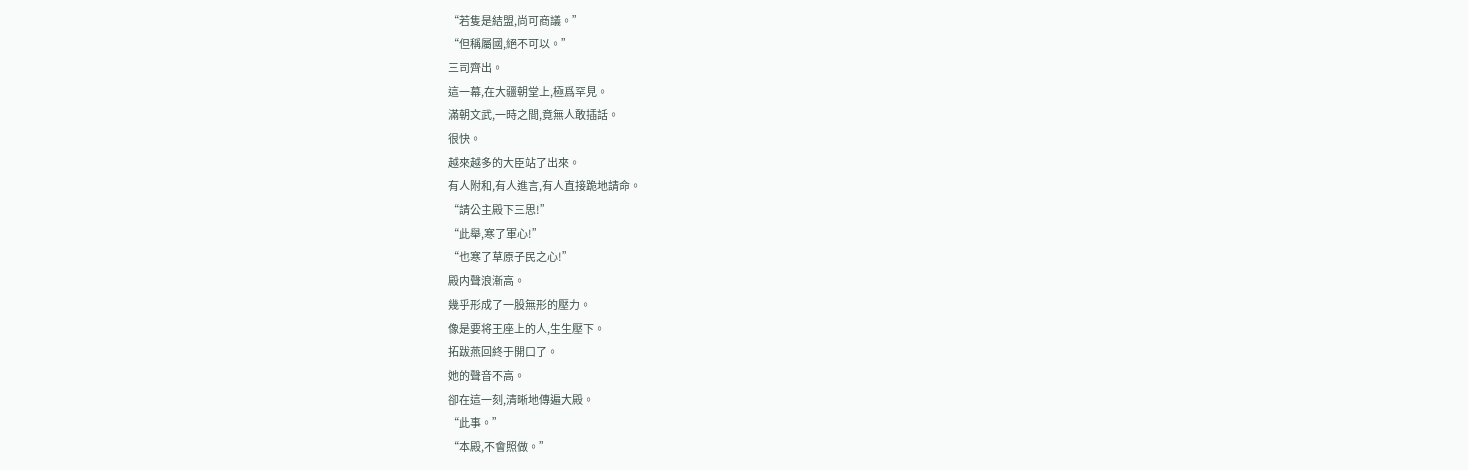“若隻是結盟,尚可商議。”
“但稱屬國,絕不可以。”
三司齊出。
這一幕,在大疆朝堂上,極爲罕見。
滿朝文武,一時之間,竟無人敢插話。
很快。
越來越多的大臣站了出來。
有人附和,有人進言,有人直接跪地請命。
“請公主殿下三思!”
“此舉,寒了軍心!”
“也寒了草原子民之心!”
殿内聲浪漸高。
幾乎形成了一股無形的壓力。
像是要将王座上的人,生生壓下。
拓跋燕回終于開口了。
她的聲音不高。
卻在這一刻,清晰地傳遍大殿。
“此事。”
“本殿,不會照做。”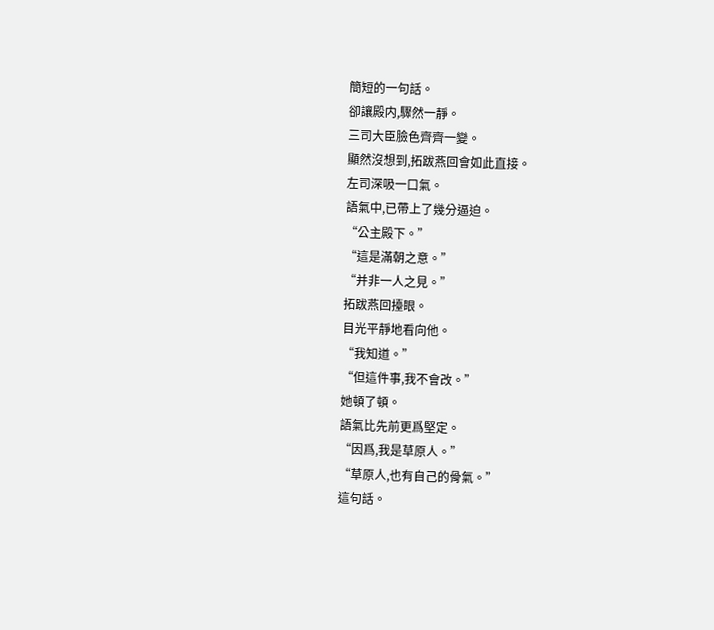簡短的一句話。
卻讓殿内,驟然一靜。
三司大臣臉色齊齊一變。
顯然沒想到,拓跋燕回會如此直接。
左司深吸一口氣。
語氣中,已帶上了幾分逼迫。
“公主殿下。”
“這是滿朝之意。”
“并非一人之見。”
拓跋燕回擡眼。
目光平靜地看向他。
“我知道。”
“但這件事,我不會改。”
她頓了頓。
語氣比先前更爲堅定。
“因爲,我是草原人。”
“草原人,也有自己的骨氣。”
這句話。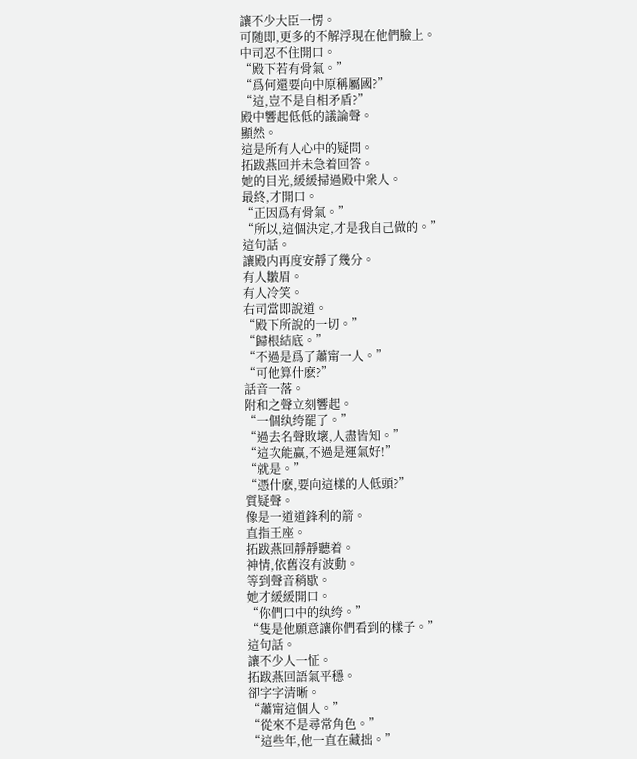讓不少大臣一愣。
可随即,更多的不解浮現在他們臉上。
中司忍不住開口。
“殿下若有骨氣。”
“爲何還要向中原稱屬國?”
“這,豈不是自相矛盾?”
殿中響起低低的議論聲。
顯然。
這是所有人心中的疑問。
拓跋燕回并未急着回答。
她的目光,緩緩掃過殿中衆人。
最終,才開口。
“正因爲有骨氣。”
“所以,這個決定,才是我自己做的。”
這句話。
讓殿内再度安靜了幾分。
有人皺眉。
有人冷笑。
右司當即說道。
“殿下所說的一切。”
“歸根結底。”
“不過是爲了蕭甯一人。”
“可他算什麽?”
話音一落。
附和之聲立刻響起。
“一個纨绔罷了。”
“過去名聲敗壞,人盡皆知。”
“這次能赢,不過是運氣好!”
“就是。”
“憑什麽,要向這樣的人低頭?”
質疑聲。
像是一道道鋒利的箭。
直指王座。
拓跋燕回靜靜聽着。
神情,依舊沒有波動。
等到聲音稍歇。
她才緩緩開口。
“你們口中的纨绔。”
“隻是他願意讓你們看到的樣子。”
這句話。
讓不少人一怔。
拓跋燕回語氣平穩。
卻字字清晰。
“蕭甯這個人。”
“從來不是尋常角色。”
“這些年,他一直在藏拙。”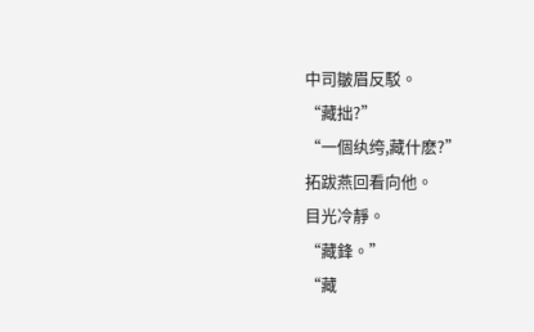中司皺眉反駁。
“藏拙?”
“一個纨绔,藏什麽?”
拓跋燕回看向他。
目光冷靜。
“藏鋒。”
“藏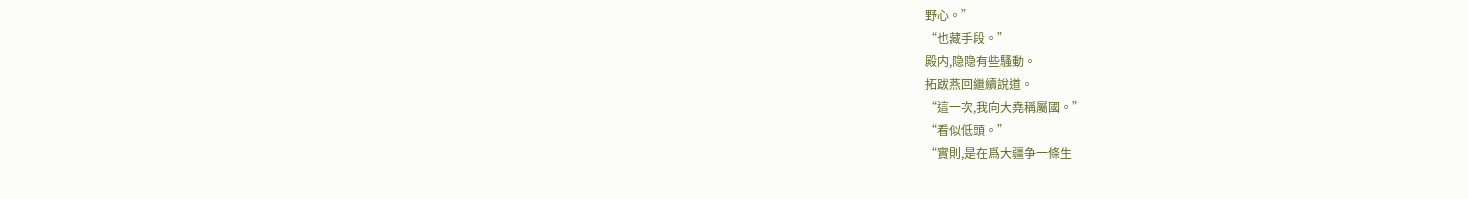野心。”
“也藏手段。”
殿内,隐隐有些騷動。
拓跋燕回繼續說道。
“這一次,我向大堯稱屬國。”
“看似低頭。”
“實則,是在爲大疆争一條生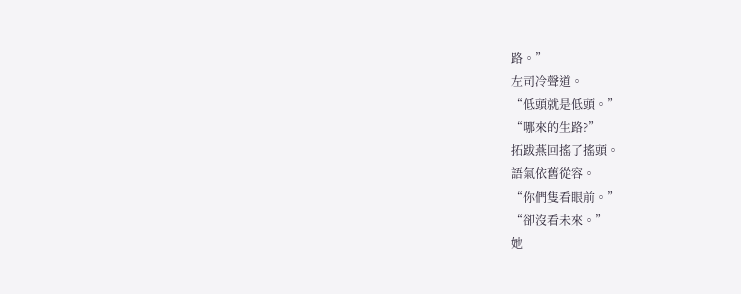路。”
左司冷聲道。
“低頭就是低頭。”
“哪來的生路?”
拓跋燕回搖了搖頭。
語氣依舊從容。
“你們隻看眼前。”
“卻沒看未來。”
她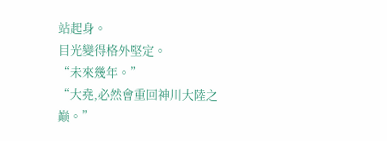站起身。
目光變得格外堅定。
“未來幾年。”
“大堯,必然會重回神川大陸之巅。”